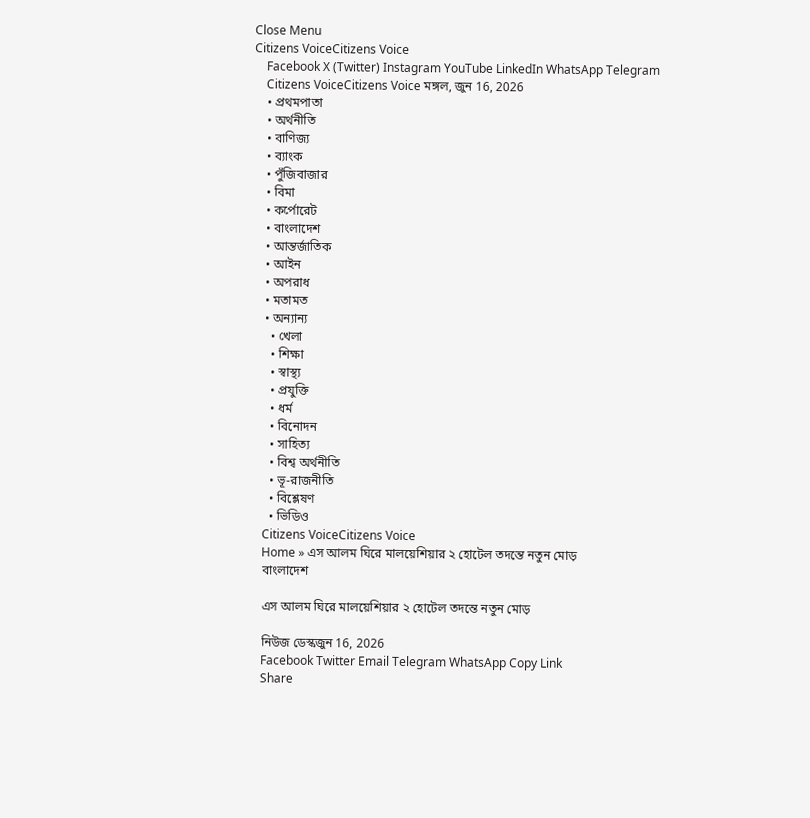Close Menu
Citizens VoiceCitizens Voice
    Facebook X (Twitter) Instagram YouTube LinkedIn WhatsApp Telegram
    Citizens VoiceCitizens Voice মঙ্গল, জুন 16, 2026
    • প্রথমপাতা
    • অর্থনীতি
    • বাণিজ্য
    • ব্যাংক
    • পুঁজিবাজার
    • বিমা
    • কর্পোরেট
    • বাংলাদেশ
    • আন্তর্জাতিক
    • আইন
    • অপরাধ
    • মতামত
    • অন্যান্য
      • খেলা
      • শিক্ষা
      • স্বাস্থ্য
      • প্রযুক্তি
      • ধর্ম
      • বিনোদন
      • সাহিত্য
      • বিশ্ব অর্থনীতি
      • ভূ-রাজনীতি
      • বিশ্লেষণ
      • ভিডিও
    Citizens VoiceCitizens Voice
    Home » এস আলম ঘিরে মালয়েশিয়ার ২ হোটেল তদন্তে নতুন মোড়
    বাংলাদেশ

    এস আলম ঘিরে মালয়েশিয়ার ২ হোটেল তদন্তে নতুন মোড়

    নিউজ ডেস্কজুন 16, 2026
    Facebook Twitter Email Telegram WhatsApp Copy Link
    Share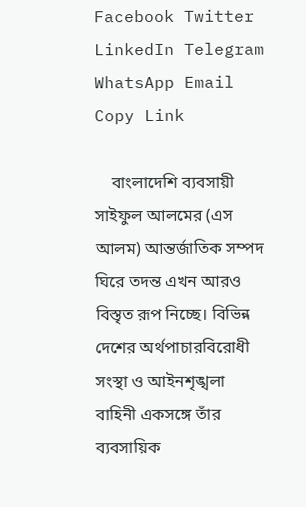Facebook Twitter LinkedIn Telegram WhatsApp Email Copy Link

    বাংলাদেশি ব্যবসায়ী সাইফুল আলমের (এস আলম) আন্তর্জাতিক সম্পদ ঘিরে তদন্ত এখন আরও বিস্তৃত রূপ নিচ্ছে। বিভিন্ন দেশের অর্থপাচারবিরোধী সংস্থা ও আইনশৃঙ্খলা বাহিনী একসঙ্গে তাঁর ব্যবসায়িক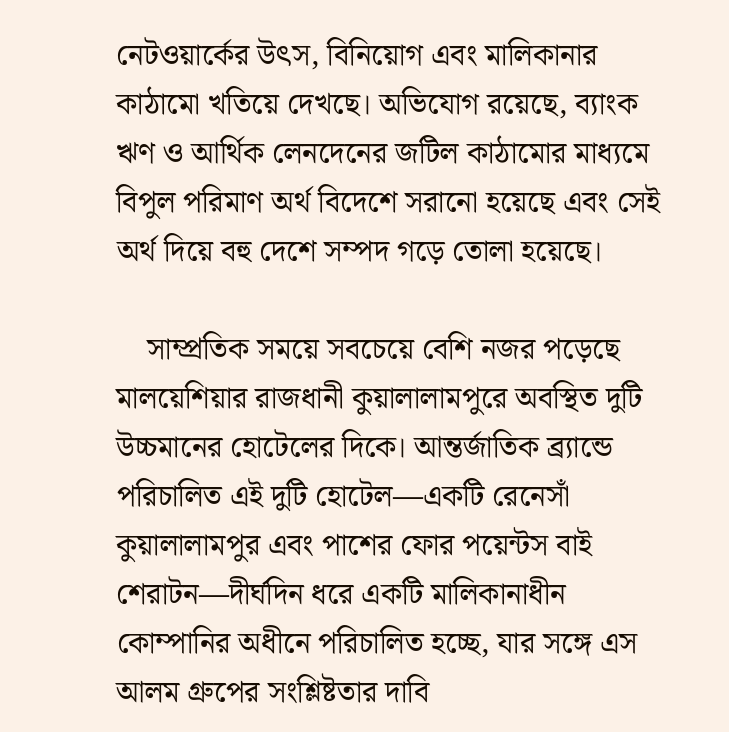নেটওয়ার্কের উৎস, বিনিয়োগ এবং মালিকানার কাঠামো খতিয়ে দেখছে। অভিযোগ রয়েছে, ব্যাংক ঋণ ও আর্থিক লেনদেনের জটিল কাঠামোর মাধ্যমে বিপুল পরিমাণ অর্থ বিদেশে সরানো হয়েছে এবং সেই অর্থ দিয়ে বহু দেশে সম্পদ গড়ে তোলা হয়েছে।

    সাম্প্রতিক সময়ে সবচেয়ে বেশি নজর পড়েছে মালয়েশিয়ার রাজধানী কুয়ালালামপুরে অবস্থিত দুটি উচ্চমানের হোটেলের দিকে। আন্তর্জাতিক ব্র্যান্ডে পরিচালিত এই দুটি হোটেল—একটি রেনেসাঁ কুয়ালালামপুর এবং পাশের ফোর পয়েন্টস বাই শেরাটন—দীর্ঘদিন ধরে একটি মালিকানাধীন কোম্পানির অধীনে পরিচালিত হচ্ছে, যার সঙ্গে এস আলম গ্রুপের সংশ্লিষ্টতার দাবি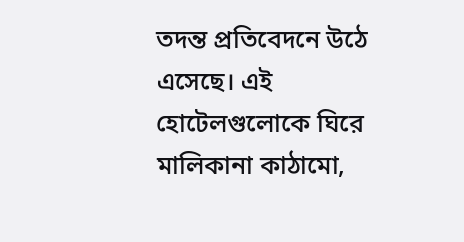তদন্ত প্রতিবেদনে উঠে এসেছে। এই হোটেলগুলোকে ঘিরে মালিকানা কাঠামো,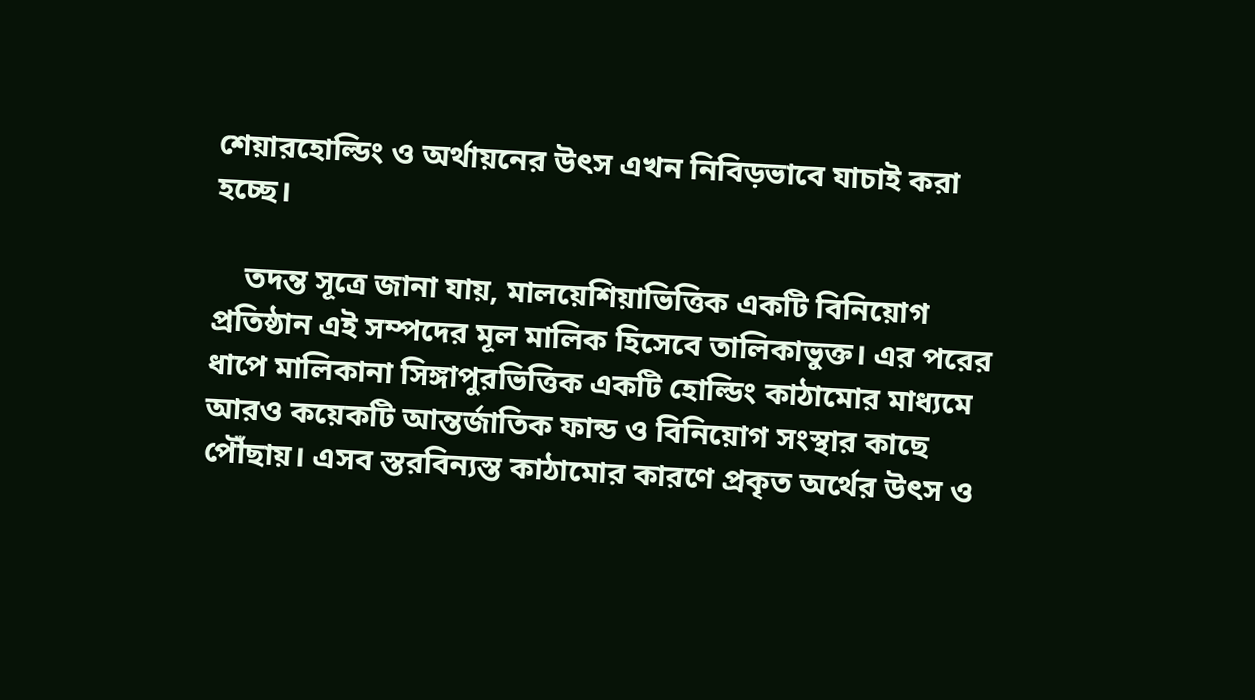শেয়ারহোল্ডিং ও অর্থায়নের উৎস এখন নিবিড়ভাবে যাচাই করা হচ্ছে।

    তদন্ত সূত্রে জানা যায়, মালয়েশিয়াভিত্তিক একটি বিনিয়োগ প্রতিষ্ঠান এই সম্পদের মূল মালিক হিসেবে তালিকাভুক্ত। এর পরের ধাপে মালিকানা সিঙ্গাপুরভিত্তিক একটি হোল্ডিং কাঠামোর মাধ্যমে আরও কয়েকটি আন্তর্জাতিক ফান্ড ও বিনিয়োগ সংস্থার কাছে পৌঁছায়। এসব স্তরবিন্যস্ত কাঠামোর কারণে প্রকৃত অর্থের উৎস ও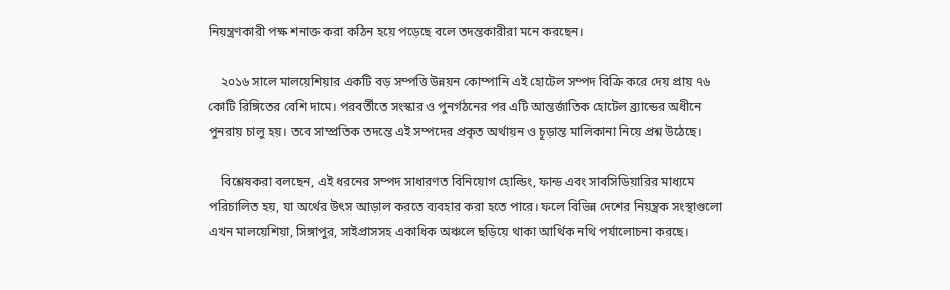নিয়ন্ত্রণকারী পক্ষ শনাক্ত করা কঠিন হয়ে পড়েছে বলে তদন্তকারীরা মনে করছেন।

    ২০১৬ সালে মালয়েশিয়ার একটি বড় সম্পত্তি উন্নয়ন কোম্পানি এই হোটেল সম্পদ বিক্রি করে দেয় প্রায় ৭৬ কোটি রিঙ্গিতের বেশি দামে। পরবর্তীতে সংস্কার ও পুনর্গঠনের পর এটি আন্তর্জাতিক হোটেল ব্র্যান্ডের অধীনে পুনরায় চালু হয়। তবে সাম্প্রতিক তদন্তে এই সম্পদের প্রকৃত অর্থায়ন ও চূড়ান্ত মালিকানা নিয়ে প্রশ্ন উঠেছে।

    বিশ্লেষকরা বলছেন, এই ধরনের সম্পদ সাধারণত বিনিয়োগ হোল্ডিং, ফান্ড এবং সাবসিডিয়ারির মাধ্যমে পরিচালিত হয়, যা অর্থের উৎস আড়াল করতে ব্যবহার করা হতে পারে। ফলে বিভিন্ন দেশের নিয়ন্ত্রক সংস্থাগুলো এখন মালয়েশিয়া, সিঙ্গাপুর, সাইপ্রাসসহ একাধিক অঞ্চলে ছড়িয়ে থাকা আর্থিক নথি পর্যালোচনা করছে।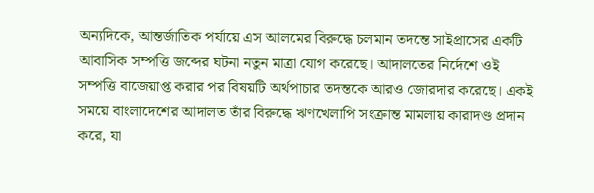অন্যদিকে, আন্তর্জাতিক পর্যায়ে এস আলমের বিরুদ্ধে চলমান তদন্তে সাইপ্রাসের একটি আবাসিক সম্পত্তি জব্দের ঘটনা নতুন মাত্রা যোগ করেছে। আদালতের নির্দেশে ওই সম্পত্তি বাজেয়াপ্ত করার পর বিষয়টি অর্থপাচার তদন্তকে আরও জোরদার করেছে। একই সময়ে বাংলাদেশের আদালত তাঁর বিরুদ্ধে ঋণখেলাপি সংক্রান্ত মামলায় কারাদণ্ড প্রদান করে, যা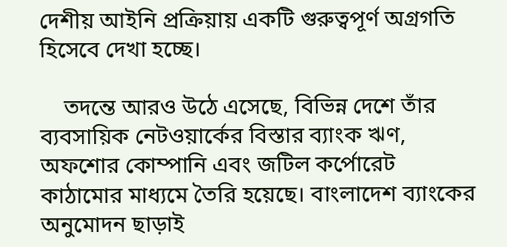দেশীয় আইনি প্রক্রিয়ায় একটি গুরুত্বপূর্ণ অগ্রগতি হিসেবে দেখা হচ্ছে।

    তদন্তে আরও উঠে এসেছে, বিভিন্ন দেশে তাঁর ব্যবসায়িক নেটওয়ার্কের বিস্তার ব্যাংক ঋণ, অফশোর কোম্পানি এবং জটিল কর্পোরেট কাঠামোর মাধ্যমে তৈরি হয়েছে। বাংলাদেশ ব্যাংকের অনুমোদন ছাড়াই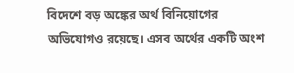বিদেশে বড় অঙ্কের অর্থ বিনিয়োগের অভিযোগও রয়েছে। এসব অর্থের একটি অংশ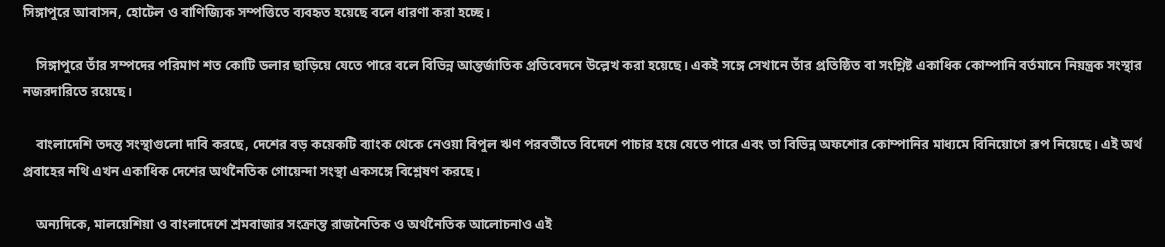সিঙ্গাপুরে আবাসন, হোটেল ও বাণিজ্যিক সম্পত্তিতে ব্যবহৃত হয়েছে বলে ধারণা করা হচ্ছে।

    সিঙ্গাপুরে তাঁর সম্পদের পরিমাণ শত কোটি ডলার ছাড়িয়ে যেতে পারে বলে বিভিন্ন আন্তর্জাতিক প্রতিবেদনে উল্লেখ করা হয়েছে। একই সঙ্গে সেখানে তাঁর প্রতিষ্ঠিত বা সংশ্লিষ্ট একাধিক কোম্পানি বর্তমানে নিয়ন্ত্রক সংস্থার নজরদারিতে রয়েছে।

    বাংলাদেশি তদন্ত সংস্থাগুলো দাবি করছে, দেশের বড় কয়েকটি ব্যাংক থেকে নেওয়া বিপুল ঋণ পরবর্তীতে বিদেশে পাচার হয়ে যেতে পারে এবং তা বিভিন্ন অফশোর কোম্পানির মাধ্যমে বিনিয়োগে রূপ নিয়েছে। এই অর্থ প্রবাহের নথি এখন একাধিক দেশের অর্থনৈতিক গোয়েন্দা সংস্থা একসঙ্গে বিশ্লেষণ করছে।

    অন্যদিকে, মালয়েশিয়া ও বাংলাদেশে শ্রমবাজার সংক্রান্ত রাজনৈতিক ও অর্থনৈতিক আলোচনাও এই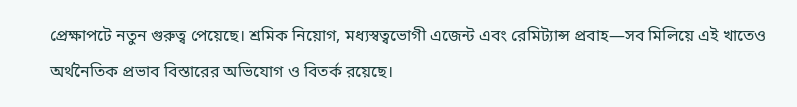প্রেক্ষাপটে নতুন গুরুত্ব পেয়েছে। শ্রমিক নিয়োগ, মধ্যস্বত্বভোগী এজেন্ট এবং রেমিট্যান্স প্রবাহ—সব মিলিয়ে এই খাতেও অর্থনৈতিক প্রভাব বিস্তারের অভিযোগ ও বিতর্ক রয়েছে।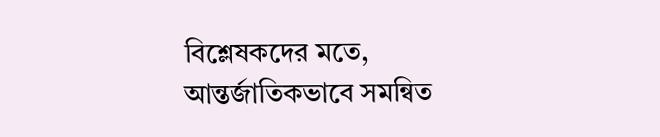বিশ্লেষকদের মতে, আন্তর্জাতিকভাবে সমন্বিত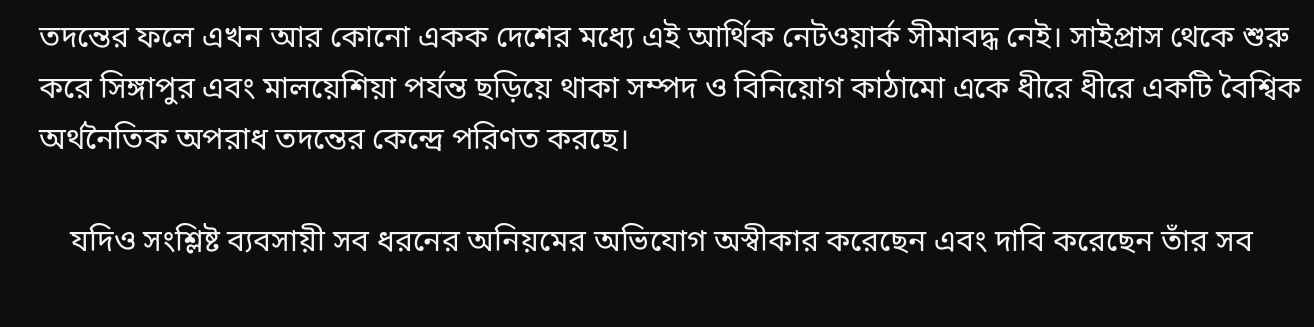তদন্তের ফলে এখন আর কোনো একক দেশের মধ্যে এই আর্থিক নেটওয়ার্ক সীমাবদ্ধ নেই। সাইপ্রাস থেকে শুরু করে সিঙ্গাপুর এবং মালয়েশিয়া পর্যন্ত ছড়িয়ে থাকা সম্পদ ও বিনিয়োগ কাঠামো একে ধীরে ধীরে একটি বৈশ্বিক অর্থনৈতিক অপরাধ তদন্তের কেন্দ্রে পরিণত করছে।

    যদিও সংশ্লিষ্ট ব্যবসায়ী সব ধরনের অনিয়মের অভিযোগ অস্বীকার করেছেন এবং দাবি করেছেন তাঁর সব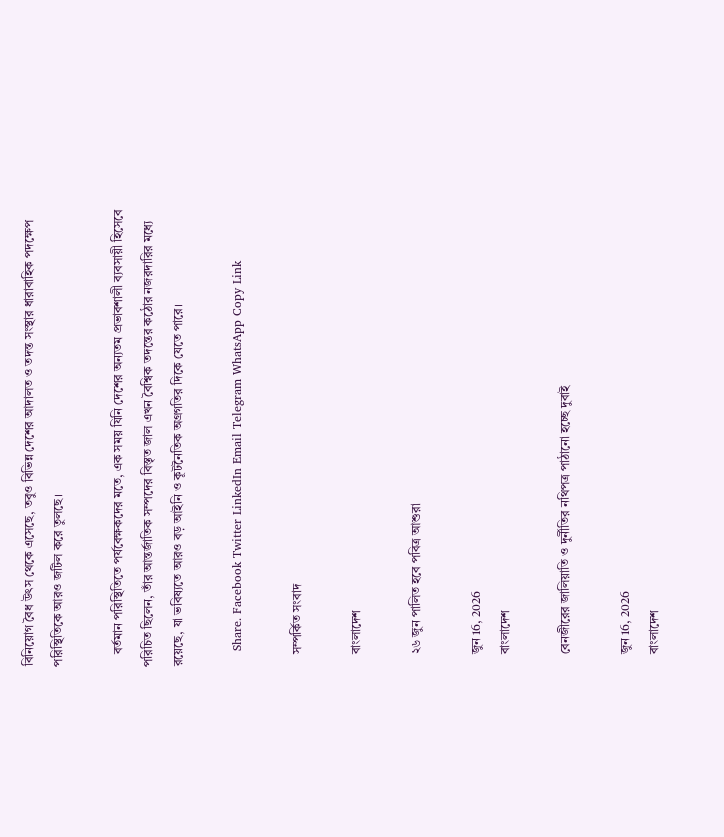বিনিয়োগ বৈধ উৎস থেকে এসেছে, তবুও বিভিন্ন দেশের আদালত ও তদন্ত সংস্থার ধারাবাহিক পদক্ষেপ পরিস্থিতিকে আরও জটিল করে তুলছে।

    বর্তমান পরিস্থিতিতে পর্যবেক্ষকদের মতে, এক সময় যিনি দেশের অন্যতম প্রভাবশালী ব্যবসায়ী হিসেবে পরিচিত ছিলেন, তাঁর আন্তর্জাতিক সম্পদের বিস্তৃত জাল এখন বৈশ্বিক তদন্তের কঠোর নজরদারির মধ্যে রয়েছে, যা ভবিষ্যতে আরও বড় আইনি ও কূটনৈতিক অগ্রগতির দিকে যেতে পারে।

    Share. Facebook Twitter LinkedIn Email Telegram WhatsApp Copy Link

    সম্পর্কিত সংবাদ

    বাংলাদেশ

    ২৬ জুন পালিত হবে পবিত্র আশুরা

    জুন 16, 2026
    বাংলাদেশ

    বেনজীরের জালিয়াতি ও দুর্নীতির নথিপত্র পাঠানো হচ্ছে দুবাই

    জুন 16, 2026
    বাংলাদেশ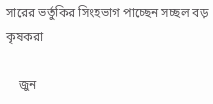সারের ভর্তুকির সিংহভাগ পাচ্ছেন সচ্ছল বড় কৃষকরা

    জুন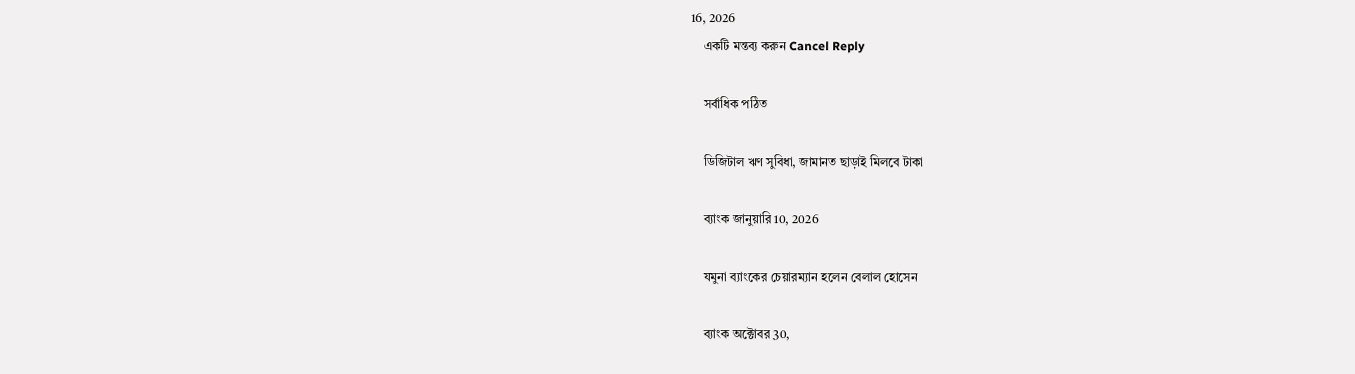16, 2026
    একটি মন্তব্য করুন Cancel Reply

    সর্বাধিক পঠিত

    ডিজিটাল ঋণ সুবিধা, জামানত ছাড়াই মিলবে টাকা

    ব্যাংক জানুয়ারি 10, 2026

    যমুনা ব্যাংকের চেয়ারম্যান হলেন বেলাল হোসেন

    ব্যাংক অক্টোবর 30,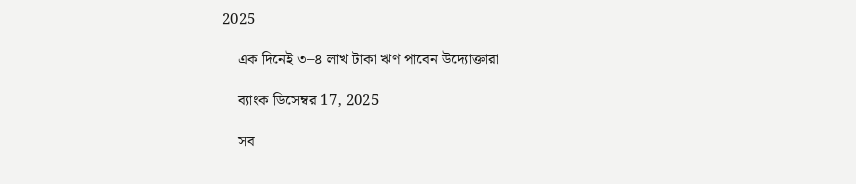2025

    এক দিনেই ৩–৪ লাখ টাকা ঋণ পাবেন উদ্যোক্তারা

    ব্যাংক ডিসেম্বর 17, 2025

    সব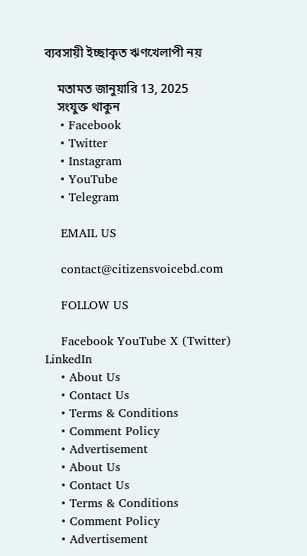ব্যবসায়ী ইচ্ছাকৃত ঋণখেলাপী নয়

    মতামত জানুয়ারি 13, 2025
    সংযুক্ত থাকুন
    • Facebook
    • Twitter
    • Instagram
    • YouTube
    • Telegram

    EMAIL US

    contact@citizensvoicebd.com

    FOLLOW US

    Facebook YouTube X (Twitter) LinkedIn
    • About Us
    • Contact Us
    • Terms & Conditions
    • Comment Policy
    • Advertisement
    • About Us
    • Contact Us
    • Terms & Conditions
    • Comment Policy
    • Advertisement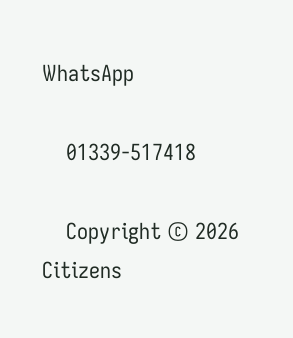WhatsApp

    01339-517418

    Copyright © 2026 Citizens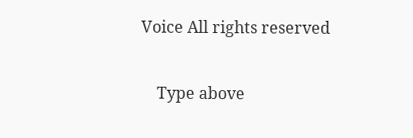Voice All rights reserved

    Type above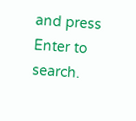and press Enter to search.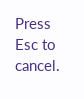Press Esc to cancel.